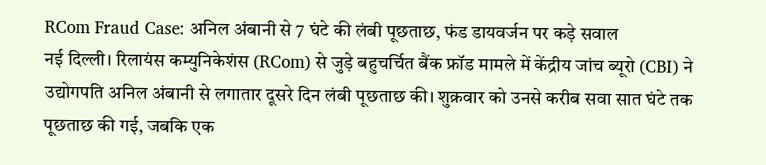RCom Fraud Case: अनिल अंबानी से 7 घंटे की लंबी पूछताछ, फंड डायवर्जन पर कड़े सवाल
नई दिल्ली। रिलायंस कम्युनिकेशंस (RCom) से जुड़े बहुचर्चित बैंक फ्रॉड मामले में केंद्रीय जांच ब्यूरो (CBI) ने उद्योगपति अनिल अंबानी से लगातार दूसरे दिन लंबी पूछताछ की। शुक्रवार को उनसे करीब सवा सात घंटे तक पूछताछ की गई, जबकि एक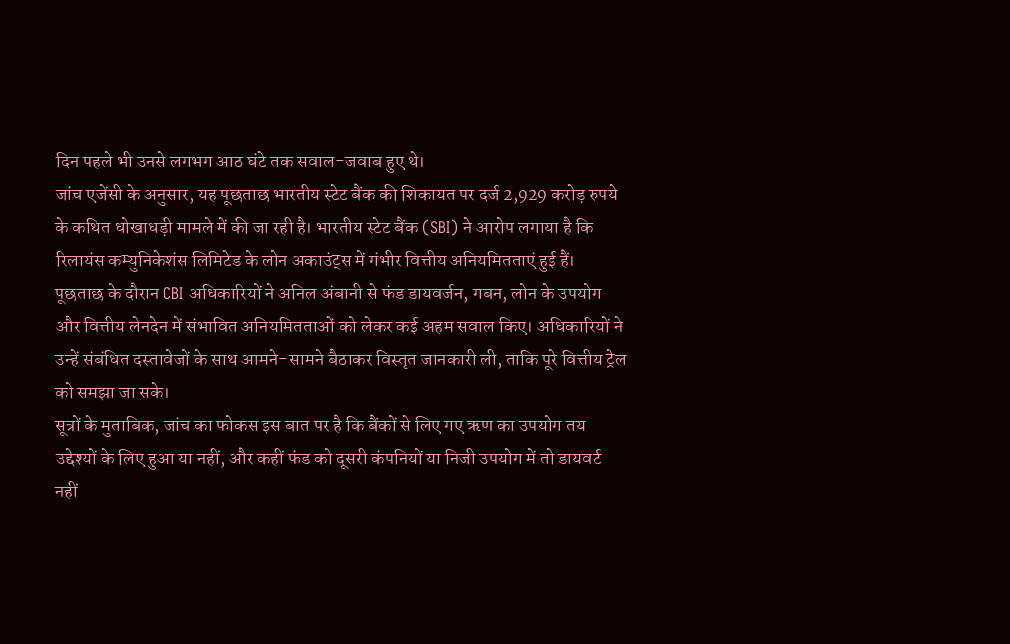दिन पहले भी उनसे लगभग आठ घंटे तक सवाल-जवाब हुए थे।
जांच एजेंसी के अनुसार, यह पूछताछ भारतीय स्टेट बैंक की शिकायत पर दर्ज 2,929 करोड़ रुपये के कथित धोखाधड़ी मामले में की जा रही है। भारतीय स्टेट बैंक (SBI) ने आरोप लगाया है कि रिलायंस कम्युनिकेशंस लिमिटेड के लोन अकाउंट्स में गंभीर वित्तीय अनियमितताएं हुई हैं।
पूछताछ के दौरान CBI अधिकारियों ने अनिल अंबानी से फंड डायवर्जन, गबन, लोन के उपयोग और वित्तीय लेनदेन में संभावित अनियमितताओं को लेकर कई अहम सवाल किए। अधिकारियों ने उन्हें संबंधित दस्तावेजों के साथ आमने-सामने बैठाकर विस्तृत जानकारी ली, ताकि पूरे वित्तीय ट्रेल को समझा जा सके।
सूत्रों के मुताबिक, जांच का फोकस इस बात पर है कि बैंकों से लिए गए ऋण का उपयोग तय उद्देश्यों के लिए हुआ या नहीं, और कहीं फंड को दूसरी कंपनियों या निजी उपयोग में तो डायवर्ट नहीं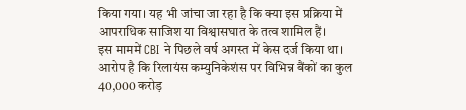किया गया। यह भी जांचा जा रहा है कि क्या इस प्रक्रिया में आपराधिक साजिश या विश्वासघात के तत्व शामिल हैं।
इस माममें CBI ने पिछले वर्ष अगस्त में केस दर्ज किया था। आरोप है कि रिलायंस कम्युनिकेशंस पर विभिन्न बैंकों का कुल 40,000 करोड़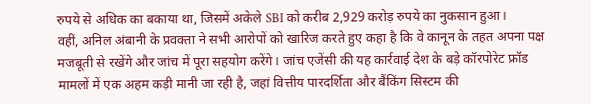रुपये से अधिक का बकाया था, जिसमें अकेले SBI को करीब 2,929 करोड़ रुपये का नुकसान हुआ।
वहीं, अनिल अंबानी के प्रवक्ता ने सभी आरोपों को खारिज करते हुए कहा है कि वे कानून के तहत अपना पक्ष मजबूती से रखेंगे और जांच में पूरा सहयोग करेंगे। जांच एजेंसी की यह कार्रवाई देश के बड़े कॉरपोरेट फ्रॉड मामलों में एक अहम कड़ी मानी जा रही है, जहां वित्तीय पारदर्शिता और बैंकिंग सिस्टम की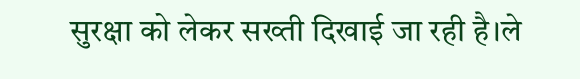सुरक्षा को लेकर सख्ती दिखाई जा रही है।ले